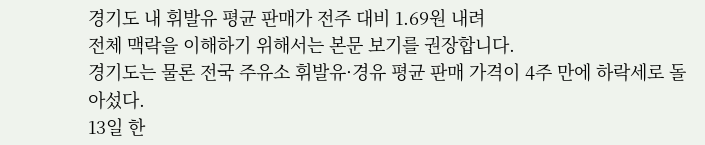경기도 내 휘발유 평균 판매가 전주 대비 1.69원 내려
전체 맥락을 이해하기 위해서는 본문 보기를 권장합니다.
경기도는 물론 전국 주유소 휘발유·경유 평균 판매 가격이 4주 만에 하락세로 돌아섰다.
13일 한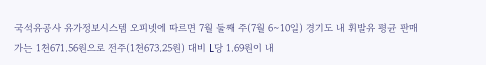국석유공사 유가정보시스템 오피넷에 따르면 7월 둘째 주(7월 6∼10일) 경기도 내 휘발유 평균 판매가는 1천671.56원으로 전주(1천673.25원) 대비 L당 1.69원이 내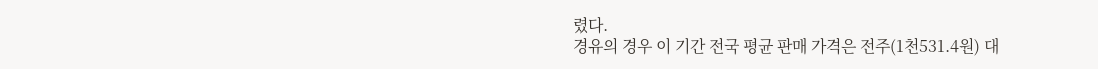렸다.
경유의 경우 이 기간 전국 평균 판매 가격은 전주(1천531.4원) 대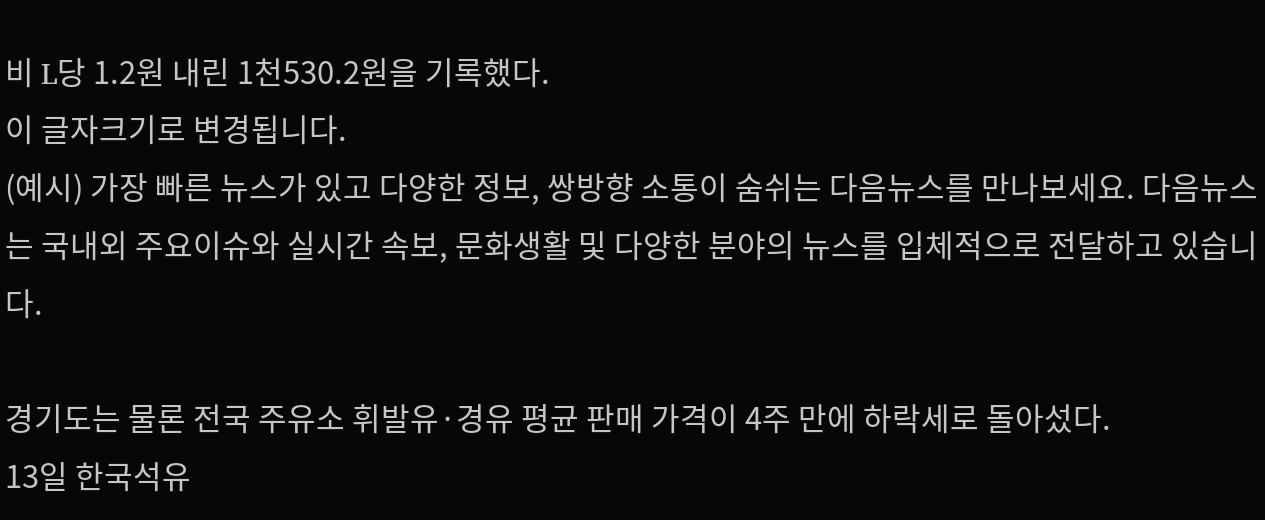비 L당 1.2원 내린 1천530.2원을 기록했다.
이 글자크기로 변경됩니다.
(예시) 가장 빠른 뉴스가 있고 다양한 정보, 쌍방향 소통이 숨쉬는 다음뉴스를 만나보세요. 다음뉴스는 국내외 주요이슈와 실시간 속보, 문화생활 및 다양한 분야의 뉴스를 입체적으로 전달하고 있습니다.

경기도는 물론 전국 주유소 휘발유·경유 평균 판매 가격이 4주 만에 하락세로 돌아섰다.
13일 한국석유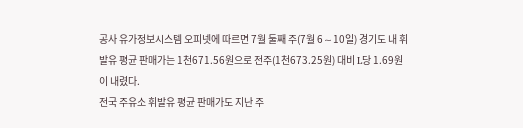공사 유가정보시스템 오피넷에 따르면 7월 둘째 주(7월 6∼10일) 경기도 내 휘발유 평균 판매가는 1천671.56원으로 전주(1천673.25원) 대비 L당 1.69원이 내렸다.
전국 주유소 휘발유 평균 판매가도 지난 주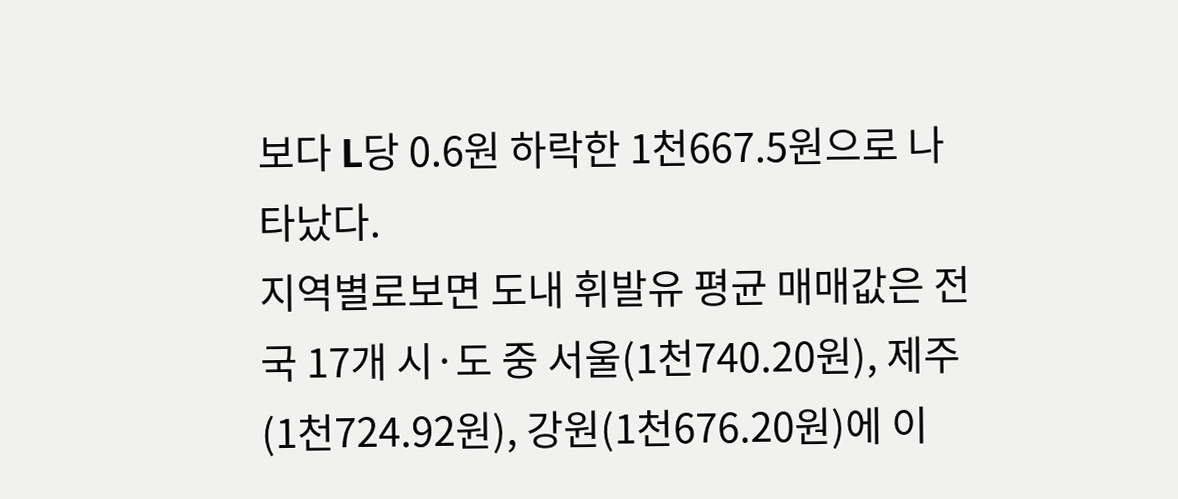보다 L당 0.6원 하락한 1천667.5원으로 나타났다.
지역별로보면 도내 휘발유 평균 매매값은 전국 17개 시·도 중 서울(1천740.20원), 제주(1천724.92원), 강원(1천676.20원)에 이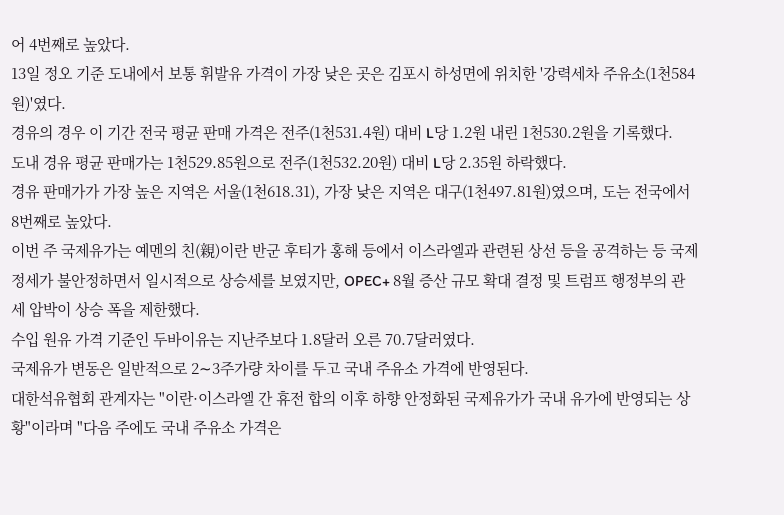어 4번째로 높았다.
13일 정오 기준 도내에서 보통 휘발유 가격이 가장 낮은 곳은 김포시 하성면에 위치한 '강력세차 주유소(1천584원)'였다.
경유의 경우 이 기간 전국 평균 판매 가격은 전주(1천531.4원) 대비 L당 1.2원 내린 1천530.2원을 기록했다.
도내 경유 평균 판매가는 1천529.85원으로 전주(1천532.20원) 대비 L당 2.35원 하락했다.
경유 판매가가 가장 높은 지역은 서울(1천618.31), 가장 낮은 지역은 대구(1천497.81원)였으며, 도는 전국에서 8번째로 높았다.
이번 주 국제유가는 예멘의 친(親)이란 반군 후티가 홍해 등에서 이스라엘과 관련된 상선 등을 공격하는 등 국제 정세가 불안정하면서 일시적으로 상승세를 보였지만, OPEC+ 8월 증산 규모 확대 결정 및 트럼프 행정부의 관세 압박이 상승 폭을 제한했다.
수입 원유 가격 기준인 두바이유는 지난주보다 1.8달러 오른 70.7달러였다.
국제유가 변동은 일반적으로 2∼3주가량 차이를 두고 국내 주유소 가격에 반영된다.
대한석유협회 관계자는 "이란·이스라엘 간 휴전 합의 이후 하향 안정화된 국제유가가 국내 유가에 반영되는 상황"이라며 "다음 주에도 국내 주유소 가격은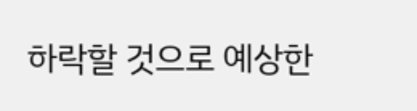하락할 것으로 예상한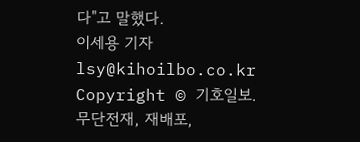다"고 말했다.
이세용 기자 lsy@kihoilbo.co.kr
Copyright © 기호일보. 무단전재, 재배포,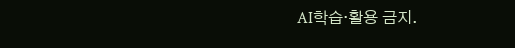AI학습·활용 금지.